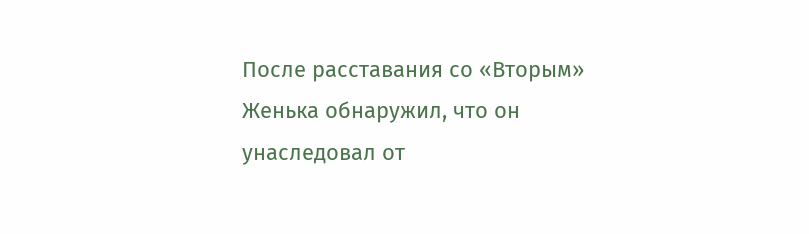После расставания со «Вторым» Женька обнаружил, что он унаследовал от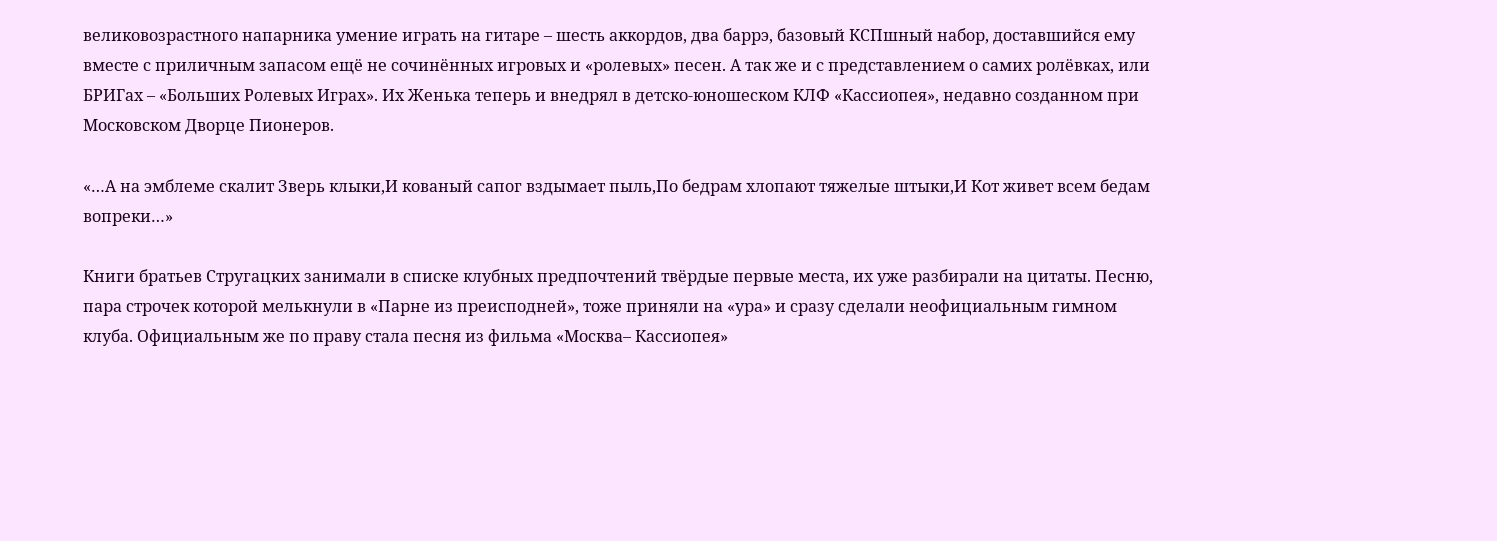великовозрастного напарника умение играть на гитаре – шесть аккордов, два баррэ, базовый КСПшный набор, доставшийся ему вместе с приличным запасом ещё не сочинённых игровых и «ролевых» песен. А так же и с представлением о самих ролёвках, или БРИГах – «Больших Ролевых Играх». Их Женька теперь и внедрял в детско-юношеском КЛФ «Кассиопея», недавно созданном при Московском Дворце Пионеров.

«…А на эмблеме скалит Зверь клыки,И кованый сапог вздымает пыль,По бедрам хлопают тяжелые штыки,И Кот живет всем бедам вопреки…»

Книги братьев Стругацких занимали в списке клубных предпочтений твёрдые первые места, их уже разбирали на цитаты. Песню, пара строчек которой мелькнули в «Парне из преисподней», тоже приняли на «ура» и сразу сделали неофициальным гимном клуба. Официальным же по праву стала песня из фильма «Москва– Кассиопея»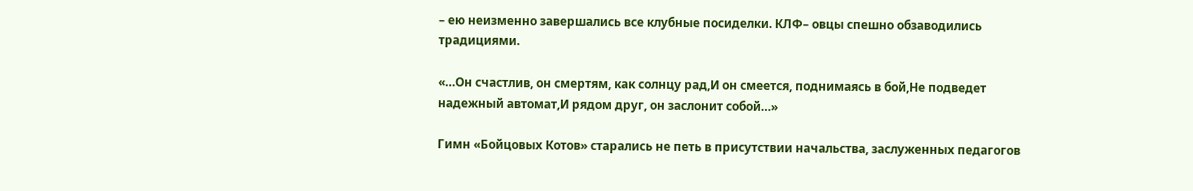– ею неизменно завершались все клубные посиделки. КЛФ– овцы спешно обзаводились традициями.

«…Он счастлив, он смертям, как солнцу рад,И он смеется, поднимаясь в бой,Не подведет надежный автомат,И рядом друг, он заслонит собой…»

Гимн «Бойцовых Котов» старались не петь в присутствии начальства, заслуженных педагогов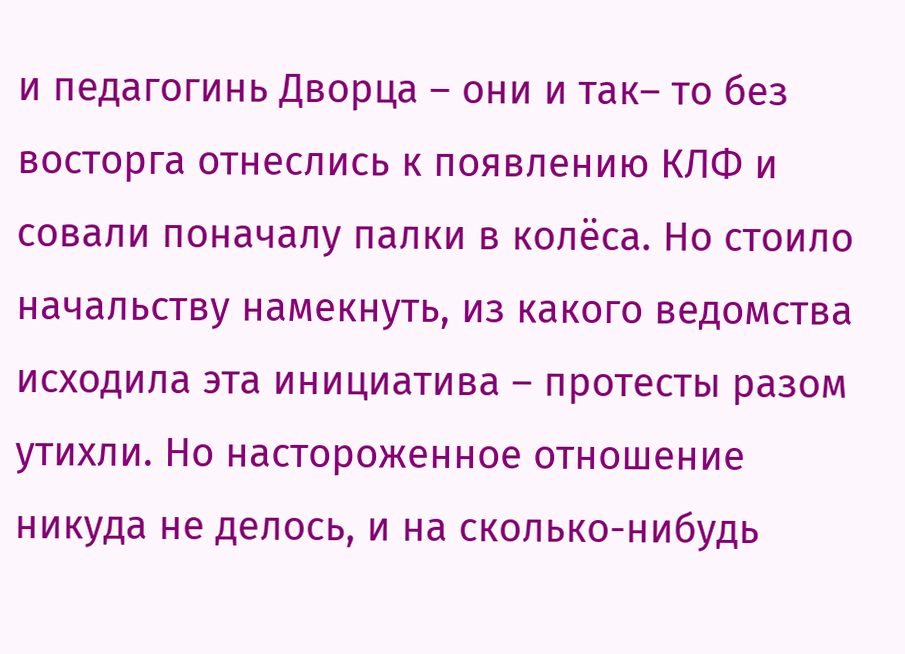и педагогинь Дворца – они и так– то без восторга отнеслись к появлению КЛФ и совали поначалу палки в колёса. Но стоило начальству намекнуть, из какого ведомства исходила эта инициатива – протесты разом утихли. Но настороженное отношение никуда не делось, и на сколько-нибудь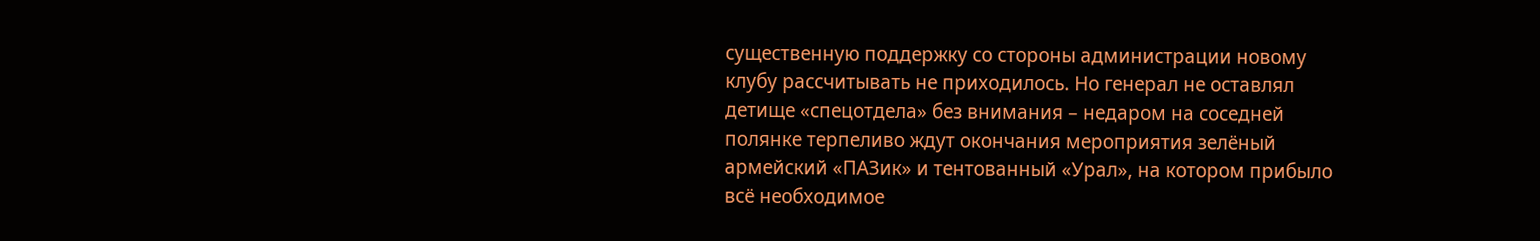существенную поддержку со стороны администрации новому клубу рассчитывать не приходилось. Но генерал не оставлял детище «спецотдела» без внимания – недаром на соседней полянке терпеливо ждут окончания мероприятия зелёный армейский «ПАЗик» и тентованный «Урал», на котором прибыло всё необходимое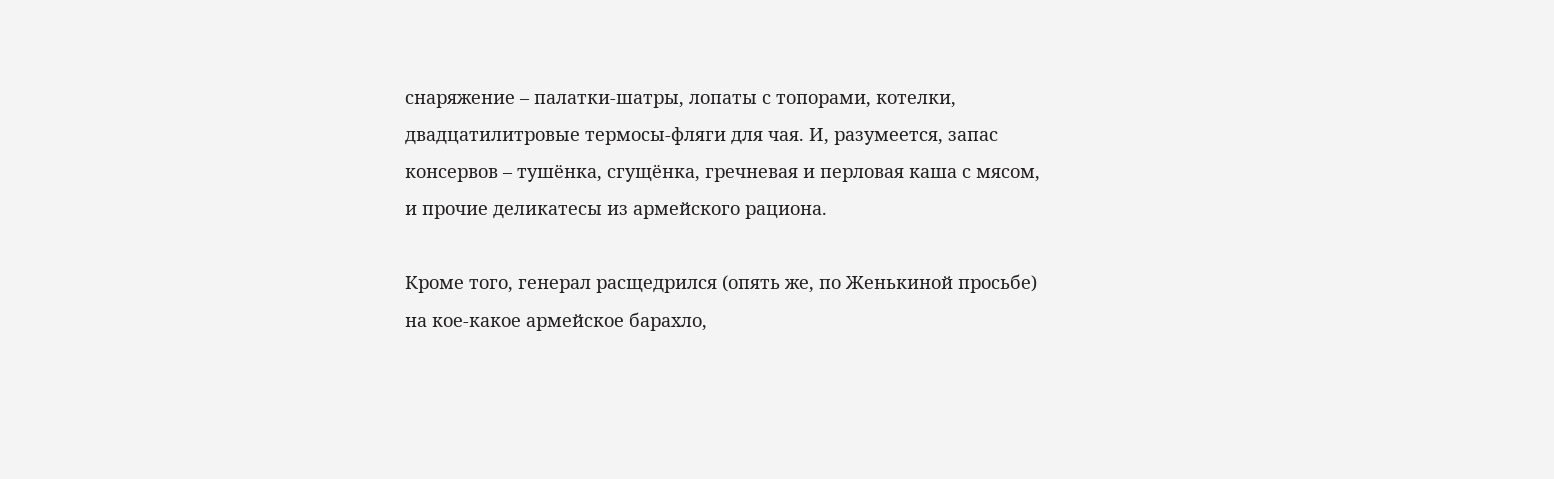снаряжение – палатки-шатры, лопаты с топорами, котелки, двадцатилитровые термосы-фляги для чая. И, разумеется, запас консервов – тушёнка, сгущёнка, гречневая и перловая каша с мясом, и прочие деликатесы из армейского рациона.

Кроме того, генерал расщедрился (опять же, по Женькиной просьбе) на кое-какое армейское барахло,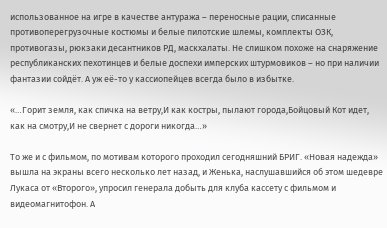использованное на игре в качестве антуража – переносные рации, списанные противоперегрузочные костюмы и белые пилотские шлемы, комплекты ОЗК, противогазы, рюкзаки десантников РД, маскхалаты. Не слишком похоже на снаряжение республиканских пехотинцев и белые доспехи имперских штурмовиков – но при наличии фантазии сойдёт. А уж её-то у кассиопейцев всегда было в избытке.

«…Горит земля, как спичка на ветру,И как костры, пылают города,Бойцовый Кот идет, как на смотру,И не свернет с дороги никогда…»

То же и с фильмом, по мотивам которого проходил сегодняшний БРИГ. «Новая надежда» вышла на экраны всего несколько лет назад, и Женька, наслушавшийся об этом шедевре Лукаса от «Второго», упросил генерала добыть для клуба кассету с фильмом и видеомагнитофон. А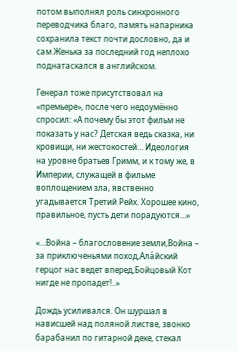потом выполнял роль синхронного переводчика благо, память напарника сохранила текст почти дословно, да и сам Женька за последний год неплохо поднатаскался в английском.

Генерал тоже присутствовал на «премьере», после чего недоумённо спросил: «А почему бы этот фильм не показать у нас? Детская ведь сказка, ни кровищи, ни жестокостей… Идеология на уровне братьев Гримм, и к тому же, в Империи, служащей в фильме воплощением зла, явственно угадывается Третий Рейх. Хорошее кино, правильное, пусть дети порадуются…»

«…Война – благословение земли,Война – за приключеньями поход,Ала́йский герцог нас ведет вперед,Бойцовый Кот нигде не пропадет!..»

Дождь усиливался. Он шуршал в нависшей над поляной листве, звонко барабанил по гитарной деке, стекал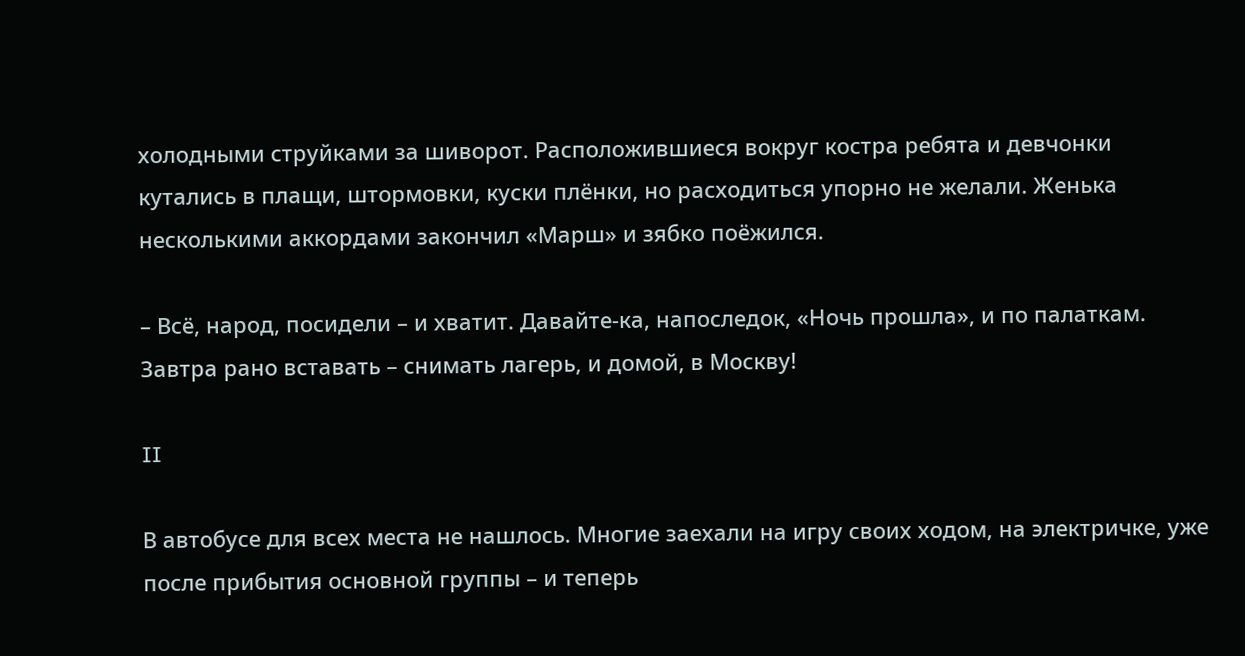холодными струйками за шиворот. Расположившиеся вокруг костра ребята и девчонки кутались в плащи, штормовки, куски плёнки, но расходиться упорно не желали. Женька несколькими аккордами закончил «Марш» и зябко поёжился.

– Всё, народ, посидели – и хватит. Давайте-ка, напоследок, «Ночь прошла», и по палаткам. Завтра рано вставать – снимать лагерь, и домой, в Москву!

II

В автобусе для всех места не нашлось. Многие заехали на игру своих ходом, на электричке, уже после прибытия основной группы – и теперь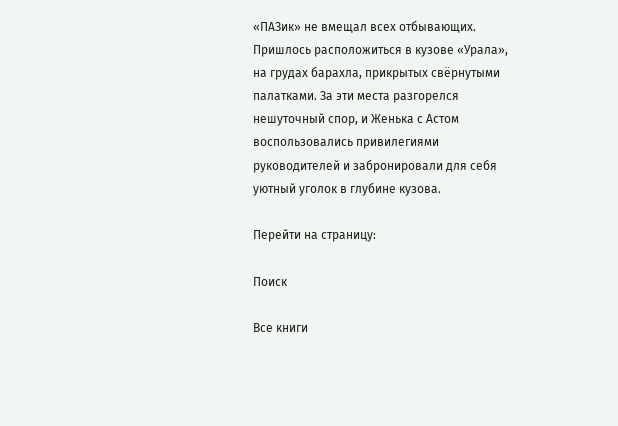«ПАЗик» не вмещал всех отбывающих. Пришлось расположиться в кузове «Урала», на грудах барахла, прикрытых свёрнутыми палатками. За эти места разгорелся нешуточный спор, и Женька с Астом воспользовались привилегиями руководителей и забронировали для себя уютный уголок в глубине кузова.

Перейти на страницу:

Поиск

Все книги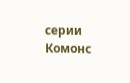серии Комонс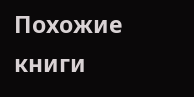Похожие книги